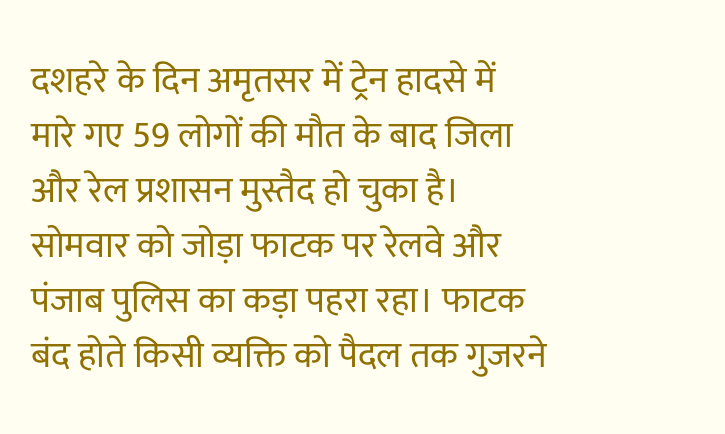दशहरे के दिन अमृतसर में ट्रेन हादसे में मारे गए 59 लोगों की मौत के बाद जिला और रेल प्रशासन मुस्तैद हो चुका है। सोमवार को जोड़ा फाटक पर रेलवे और पंजाब पुलिस का कड़ा पहरा रहा। फाटक बंद होते किसी व्यक्ति को पैदल तक गुजरने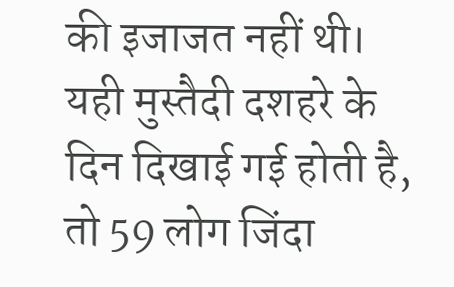की इजाजत नहीं थी।
यही मुस्तैदी दशहरे के दिन दिखाई गई होती है, तो 59 लोग जिंदा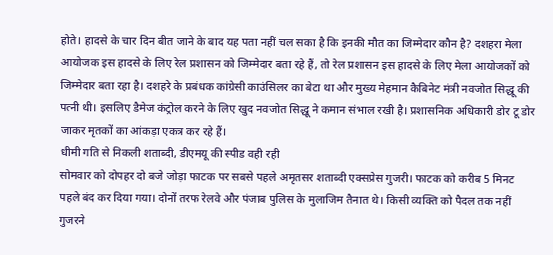होते। हादसे के चार दिन बीत जाने के बाद यह पता नहीं चल सका है कि इनकी मौत का जिम्मेदार कौन है? दशहरा मेला आयोजक इस हादसे के लिए रेल प्रशासन को जिम्मेदार बता रहे हैं, तो रेल प्रशासन इस हादसे के लिए मेला आयोजकों को जिम्मेदार बता रहा है। दशहरे के प्रबंधक कांग्रेसी काउंसिलर का बेटा था और मुख्य मेहमान कैबिनेट मंत्री नवजोत सिद्धू की पत्नी थी। इसलिए डैमेज कंट्रोल करने के लिए खुद नवजोत सिद्धू ने कमान संभाल रखी है। प्रशासनिक अधिकारी डोर टू डोर जाकर मृतकों का आंकड़ा एकत्र कर रहे हैं।
धीमी गति से निकली शताब्दी, डीएमयू की स्पीड वही रही
सोमवार को दोपहर दो बजे जोड़ा फाटक पर सबसे पहले अमृतसर शताब्दी एक्सप्रेस गुजरी। फाटक को करीब 5 मिनट पहले बंद कर दिया गया। दोनों तरफ रेलवे और पंजाब पुलिस के मुलाजिम तैनात थे। किसी व्यक्ति को पैदल तक नहीं गुजरने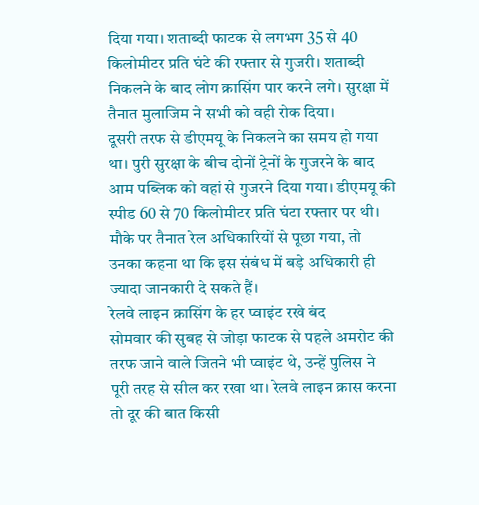दिया गया। शताब्दी फाटक से लगभग 35 से 40 किलोमीटर प्रति घंटे की रफ्तार से गुजरी। शताब्दी निकलने के बाद लोग क्रासिंग पार करने लगे। सुरक्षा में तैनात मुलाजिम ने सभी को वही रोक दिया।
दूसरी तरफ से डीएमयू के निकलने का समय हो गया था। पुरी सुरक्षा के बीच दोनों ट्रेनों के गुजरने के बाद आम पब्लिक को वहां से गुजरने दिया गया। डीएमयू की स्पीड 60 से 70 किलोमीटर प्रति घंटा रफ्तार पर थी। मौके पर तैनात रेल अधिकारियों से पूछा गया, तो उनका कहना था कि इस संबंध में बड़े अधिकारी ही ज्यादा जानकारी दे सकते हैं।
रेलवे लाइन क्रासिंग के हर प्वाइंट रखे बंद
सोमवार की सुबह से जोड़ा फाटक से पहले अमरोट की तरफ जाने वाले जितने भी प्वाइंट थे, उन्हें पुलिस ने पूरी तरह से सील कर रखा था। रेलवे लाइन क्रास करना तो दूर की बात किसी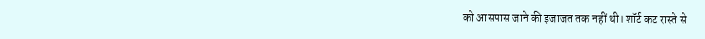को आसपास जाने की इजाजत तक नहीं थी। शॉर्ट कट रास्ते से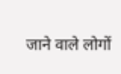जाने वाले लोगों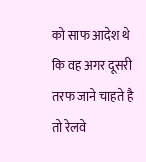को साफ आदेश थे कि वह अगर दूसरी तरफ जाने चाहते है तो रेलवे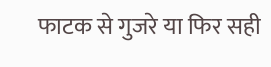फाटक से गुजरे या फिर सही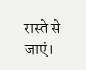रास्ते से जाएं।